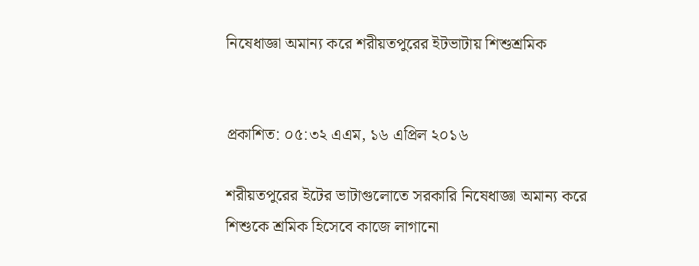নিষেধাজ্ঞা অমান্য করে শরীয়তপুরের ইটভাটায় শিশুশ্রমিক


প্রকাশিত: ০৫:৩২ এএম, ১৬ এপ্রিল ২০১৬

শরীয়তপুরের ইটের ভাটাগুলোতে সরকারি নিষেধাজ্ঞা অমান্য করে শিশুকে শ্রমিক হিসেবে কাজে লাগানো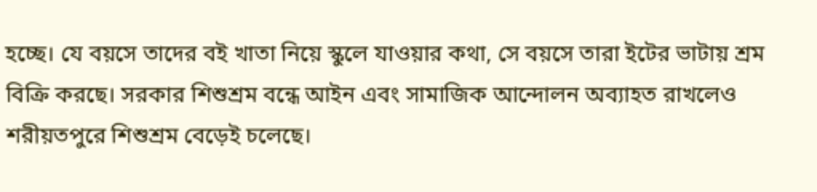হচ্ছে। যে বয়সে তাদের বই খাতা নিয়ে স্কুলে যাওয়ার কথা, সে বয়সে তারা ইটের ভাটায় শ্রম বিক্রি করছে। সরকার শিশুশ্রম বন্ধে আইন এবং সামাজিক আন্দোলন অব্যাহত রাখলেও শরীয়তপুরে শিশুশ্রম বেড়েই চলেছে।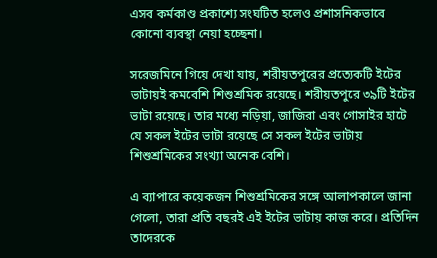এসব কর্মকাণ্ড প্রকাশ্যে সংঘটিত হলেও প্রশাসনিকভাবে কোনো ব্যবস্থা নেয়া হচ্ছেনা।

সরেজমিনে গিয়ে দেখা যায়, শরীয়তপুরের প্রত্যেকটি ইটের ভাটায়ই কমবেশি শিশুশ্রমিক রয়েছে। শরীয়তপুরে ৩৯টি ইটের ভাটা রয়েছে। তার মধ্যে নড়িয়া, জাজিরা এবং গোসাইর হাটে যে সকল ইটের ভাটা রয়েছে সে সকল ইটের ভাটায় শিশুশ্রমিকের সংখ্যা অনেক বেশি।

এ ব্যাপারে কয়েকজন শিশুশ্রমিকের সঙ্গে আলাপকালে জানা গেলো, তারা প্রতি বছরই এই ইটের ভাটায় কাজ করে। প্রতিদিন তাদেরকে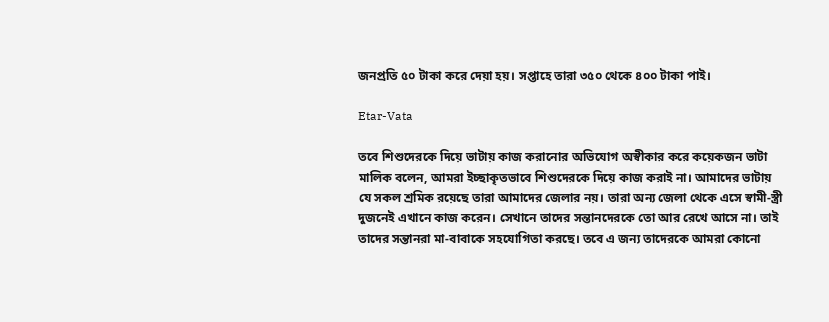জনপ্রতি ৫০ টাকা করে দেয়া হয়। সপ্তাহে তারা ৩৫০ থেকে ৪০০ টাকা পাই।

Etar-Vata

তবে শিশুদেরকে দিয়ে ভাটায় কাজ করানোর অভিযোগ অস্বীকার করে কয়েকজন ভাটা মালিক বলেন, আমরা ইচ্ছাকৃতভাবে শিশুদেরকে দিয়ে কাজ করাই না। আমাদের ভাটায় যে সকল শ্রমিক রয়েছে তারা আমাদের জেলার নয়। তারা অন্য জেলা থেকে এসে স্বামী-স্ত্রী দুজনেই এখানে কাজ করেন। সেখানে তাদের সন্তানদেরকে তো আর রেখে আসে না। তাই তাদের সন্তানরা মা-বাবাকে সহযোগিতা করছে। তবে এ জন্য তাদেরকে আমরা কোনো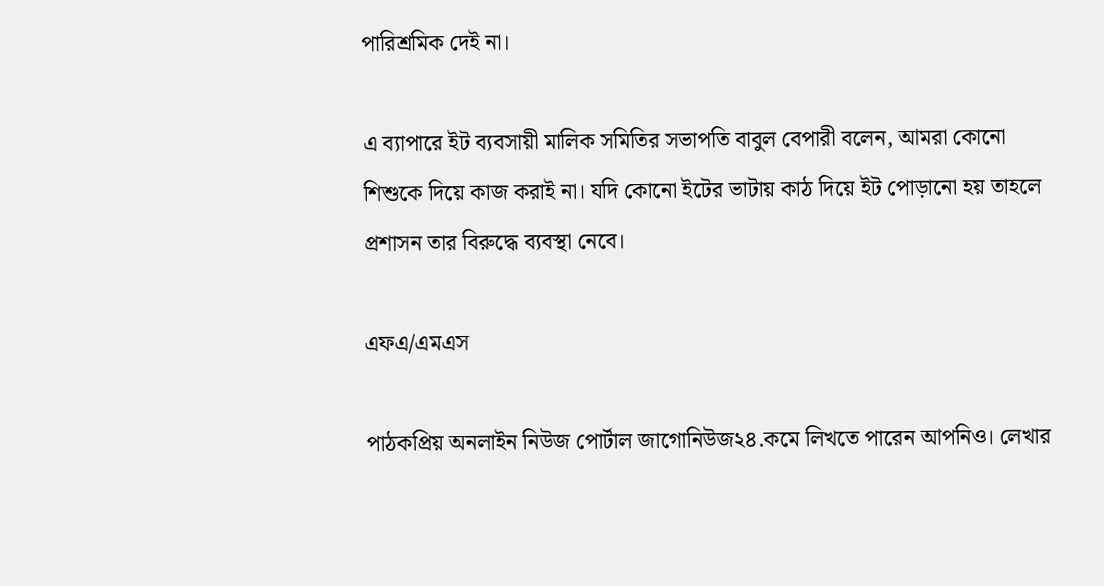পারিশ্রমিক দেই না।

এ ব্যাপারে ইট ব্যবসায়ী মালিক সমিতির সভাপতি বাবুল বেপারী বলেন, আমরা কোনো শিশুকে দিয়ে কাজ করাই না। যদি কোনো ইটের ভাটায় কাঠ দিয়ে ইট পোড়ানো হয় তাহলে প্রশাসন তার বিরুদ্ধে ব্যবস্থা নেবে।

এফএ/এমএস

পাঠকপ্রিয় অনলাইন নিউজ পোর্টাল জাগোনিউজ২৪.কমে লিখতে পারেন আপনিও। লেখার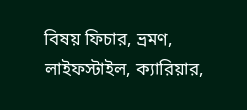বিষয় ফিচার, ভ্রমণ, লাইফস্টাইল, ক্যারিয়ার,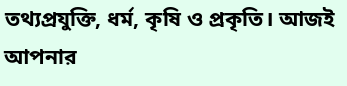তথ্যপ্রযুক্তি, ধর্ম, কৃষি ও প্রকৃতি। আজই আপনার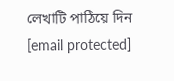লেখাটি পাঠিয়ে দিন [email protected]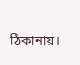ঠিকানায়।